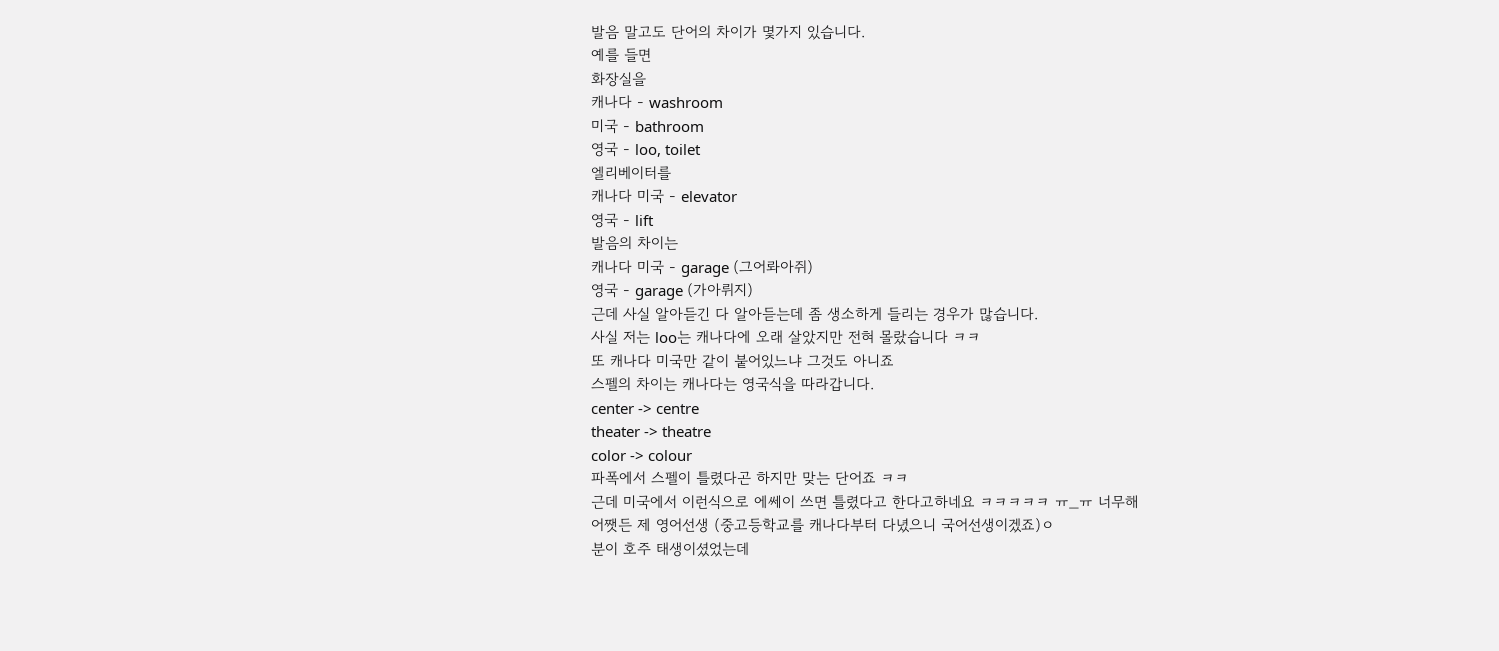발음 말고도 단어의 차이가 몇가지 있습니다.
예를 들면
화장실을
캐나다 - washroom
미국 - bathroom
영국 - loo, toilet
엘리베이터를
캐나다 미국 - elevator
영국 - lift
발음의 차이는
캐나다 미국 - garage (그어롸아쥐)
영국 - garage (가아뤼지)
근데 사실 알아듣긴 다 알아듣는데 좀 생소하게 들리는 경우가 많습니다.
사실 저는 loo는 캐나다에 오래 살았지만 전혀 몰랐습니다 ㅋㅋ
또 캐나다 미국만 같이 붙어있느냐 그것도 아니죠
스펠의 차이는 캐나다는 영국식을 따라갑니다.
center -> centre
theater -> theatre
color -> colour
파폭에서 스펠이 틀렸다곤 하지만 맞는 단어죠 ㅋㅋ
근데 미국에서 이런식으로 에쎄이 쓰면 틀렸다고 한다고하네요 ㅋㅋㅋㅋㅋ ㅠ_ㅠ 너무해
어쨋든 제 영어선생 (중고등학교를 캐나다부터 다녔으니 국어선생이겠죠)ㅇ
분이 호주 태생이셨었는데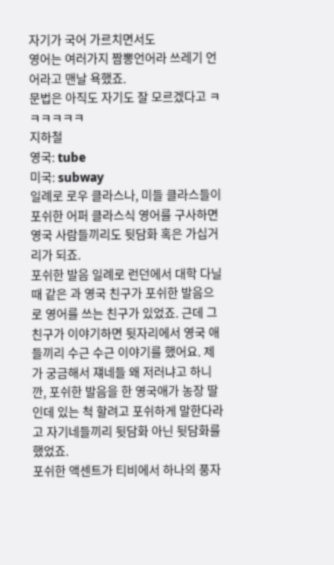자기가 국어 가르치면서도
영어는 여러가지 짬뽕언어라 쓰레기 언어라고 맨날 욕했죠.
문법은 아직도 자기도 잘 모르겠다고 ㅋㅋㅋㅋㅋㅋ
지하철
영국: tube
미국: subway
일례로 로우 클라스나, 미들 클라스들이 포쉬한 어퍼 클라스식 영어를 구사하면 영국 사람들끼리도 뒷담화 혹은 가십거리가 되죠.
포쉬한 발음 일례로 런던에서 대학 다닐때 같은 과 영국 친구가 포쉬한 발음으로 영어를 쓰는 친구가 있었죠. 근데 그 친구가 이야기하면 뒷자리에서 영국 애들끼리 수근 수근 이야기를 했어요. 제가 궁금해서 쟤네들 왜 저러냐고 하니깐, 포쉬한 발음을 한 영국애가 농장 딸인데 있는 척 할려고 포쉬하게 말한다라고 자기네들끼리 뒷담화 아닌 뒷담화를 했었죠.
포쉬한 액센트가 티비에서 하나의 풍자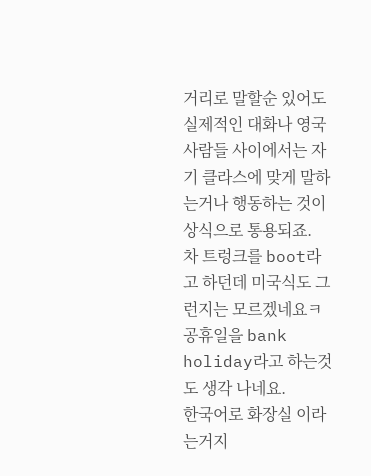거리로 말할순 있어도 실제적인 대화나 영국사람들 사이에서는 자기 클라스에 맞게 말하는거나 행동하는 것이 상식으로 통용되죠.
차 트렁크를 boot라고 하던데 미국식도 그런지는 모르겠네요ㅋ
공휴일을 bank holiday라고 하는것도 생각 나네요.
한국어로 화장실 이라는거지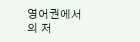영어권에서의 저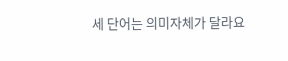세 단어는 의미자체가 달라요